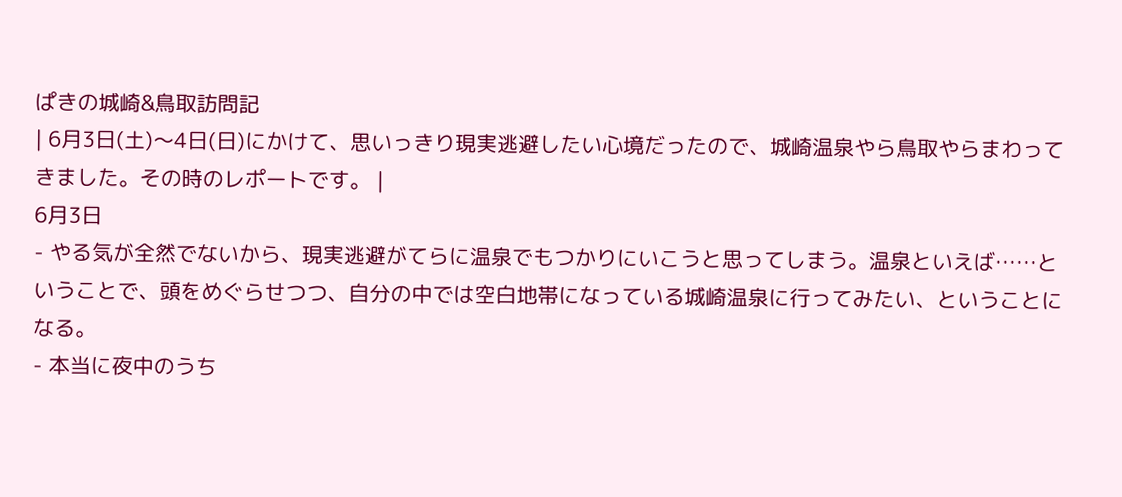ぱきの城崎&鳥取訪問記
| 6月3日(土)〜4日(日)にかけて、思いっきり現実逃避したい心境だったので、城崎温泉やら鳥取やらまわってきました。その時のレポートです。 |
6月3日
- やる気が全然でないから、現実逃避がてらに温泉でもつかりにいこうと思ってしまう。温泉といえば……ということで、頭をめぐらせつつ、自分の中では空白地帯になっている城崎温泉に行ってみたい、ということになる。
- 本当に夜中のうち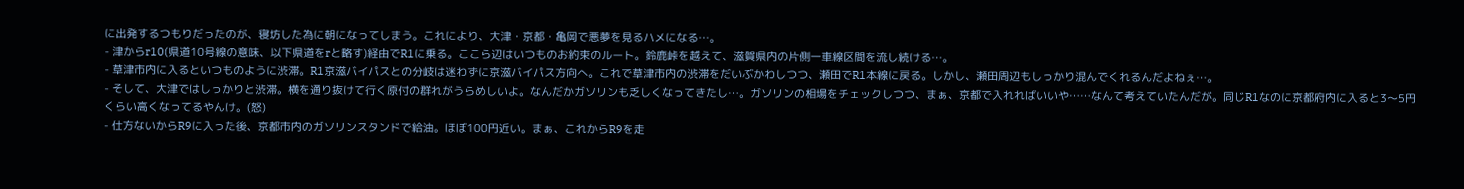に出発するつもりだったのが、寝坊した為に朝になってしまう。これにより、大津・京都・亀岡で悪夢を見るハメになる…。
- 津からr10(県道10号線の意味、以下県道をrと略す)経由でR1に乗る。ここら辺はいつものお約束のルート。鈴鹿峠を越えて、滋賀県内の片側一車線区間を流し続ける…。
- 草津市内に入るといつものように渋滞。R1京滋バイパスとの分岐は迷わずに京滋バイパス方向へ。これで草津市内の渋滞をだいぶかわしつつ、瀬田でR1本線に戻る。しかし、瀬田周辺もしっかり混んでくれるんだよねぇ…。
- そして、大津ではしっかりと渋滞。横を通り抜けて行く原付の群れがうらめしいよ。なんだかガソリンも乏しくなってきたし…。ガソリンの相場をチェックしつつ、まぁ、京都で入れればいいや……なんて考えていたんだが。同じR1なのに京都府内に入ると3〜5円くらい高くなってるやんけ。(怒)
- 仕方ないからR9に入った後、京都市内のガソリンスタンドで給油。ほぼ100円近い。まぁ、これからR9を走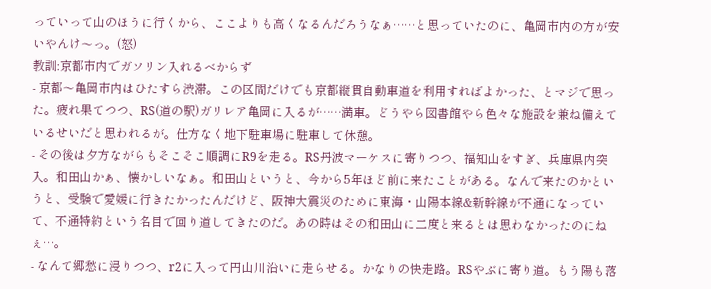っていって山のほうに行くから、ここよりも高くなるんだろうなぁ……と思っていたのに、亀岡市内の方が安いやんけ〜っ。(怒)
教訓:京都市内でガソリン入れるべからず
- 京都〜亀岡市内はひたすら渋滞。この区間だけでも京都縦貫自動車道を利用すればよかった、とマジで思った。疲れ果てつつ、RS(道の駅)ガリレア亀岡に入るが……満車。どうやら図書館やら色々な施設を兼ね備えているせいだと思われるが。仕方なく地下駐車場に駐車して休憩。
- その後は夕方ながらもそこそこ順調にR9を走る。RS丹波マーケスに寄りつつ、福知山をすぎ、兵庫県内突入。和田山かぁ、懐かしいなぁ。和田山というと、今から5年ほど前に来たことがある。なんで来たのかというと、受験で愛媛に行きたかったんだけど、阪神大震災のために東海・山陽本線&新幹線が不通になっていて、不通特約という名目で回り道してきたのだ。あの時はその和田山に二度と来るとは思わなかったのにねぇ…。
- なんて郷愁に浸りつつ、r2に入って円山川沿いに走らせる。かなりの快走路。RSやぶに寄り道。もう陽も落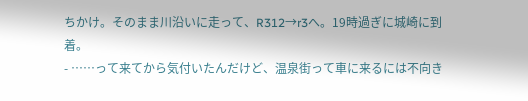ちかけ。そのまま川沿いに走って、R312→r3へ。19時過ぎに城崎に到着。
- ……って来てから気付いたんだけど、温泉街って車に来るには不向き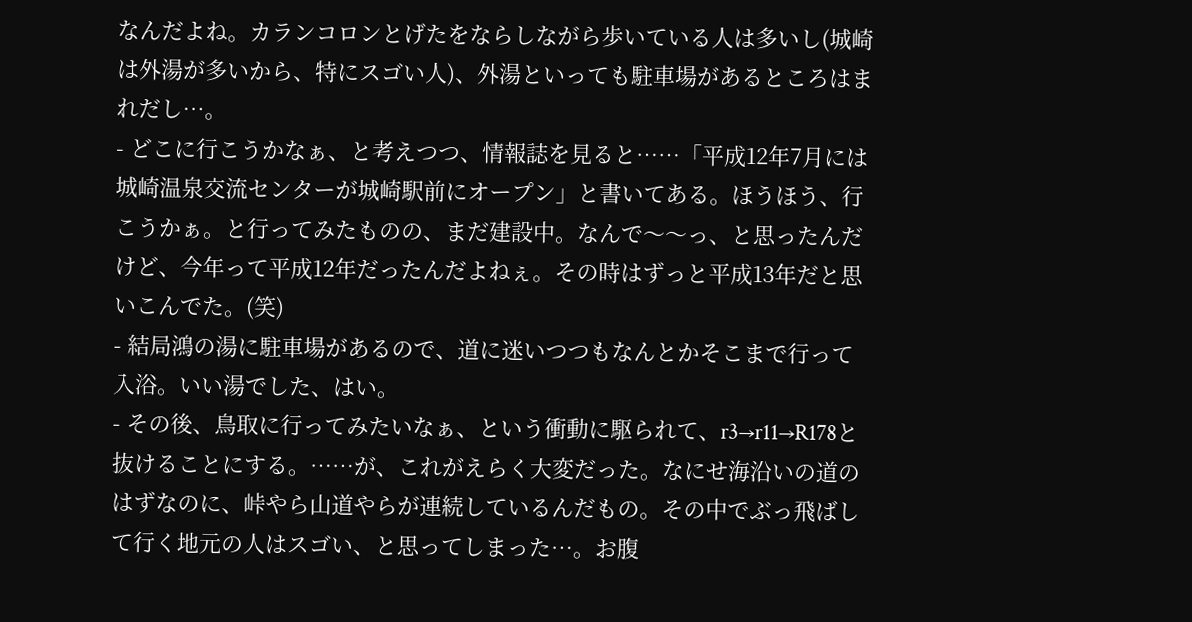なんだよね。カランコロンとげたをならしながら歩いている人は多いし(城崎は外湯が多いから、特にスゴい人)、外湯といっても駐車場があるところはまれだし…。
- どこに行こうかなぁ、と考えつつ、情報誌を見ると……「平成12年7月には城崎温泉交流センターが城崎駅前にオープン」と書いてある。ほうほう、行こうかぁ。と行ってみたものの、まだ建設中。なんで〜〜っ、と思ったんだけど、今年って平成12年だったんだよねぇ。その時はずっと平成13年だと思いこんでた。(笑)
- 結局鴻の湯に駐車場があるので、道に迷いつつもなんとかそこまで行って入浴。いい湯でした、はい。
- その後、鳥取に行ってみたいなぁ、という衝動に駆られて、r3→r11→R178と抜けることにする。……が、これがえらく大変だった。なにせ海沿いの道のはずなのに、峠やら山道やらが連続しているんだもの。その中でぶっ飛ばして行く地元の人はスゴい、と思ってしまった…。お腹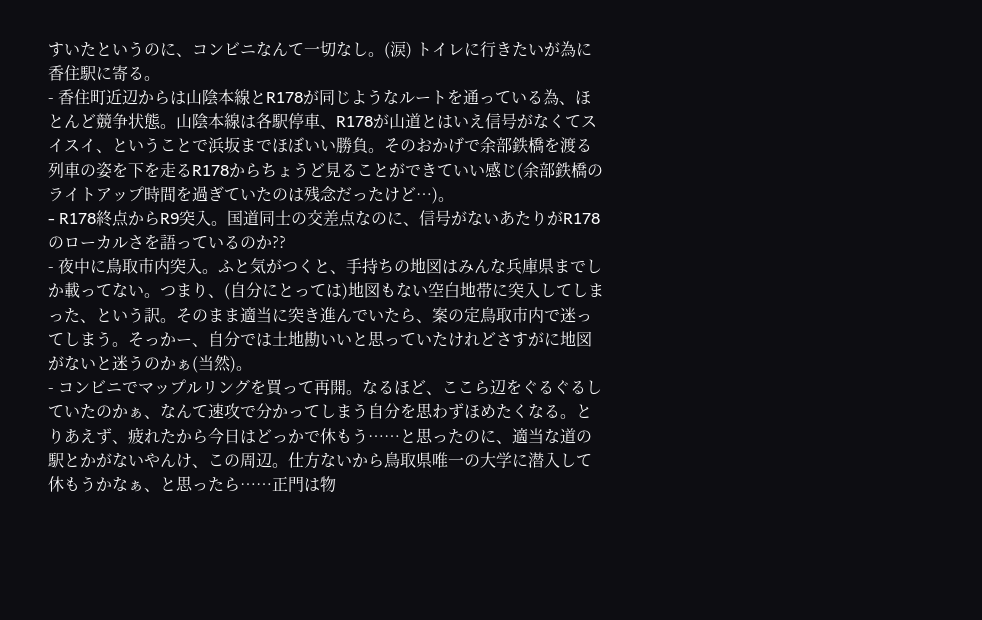すいたというのに、コンビニなんて一切なし。(涙) トイレに行きたいが為に香住駅に寄る。
- 香住町近辺からは山陰本線とR178が同じようなルートを通っている為、ほとんど競争状態。山陰本線は各駅停車、R178が山道とはいえ信号がなくてスイスイ、ということで浜坂までほぼいい勝負。そのおかげで余部鉄橋を渡る列車の姿を下を走るR178からちょうど見ることができていい感じ(余部鉄橋のライトアップ時間を過ぎていたのは残念だったけど…)。
- R178終点からR9突入。国道同士の交差点なのに、信号がないあたりがR178のローカルさを語っているのか??
- 夜中に鳥取市内突入。ふと気がつくと、手持ちの地図はみんな兵庫県までしか載ってない。つまり、(自分にとっては)地図もない空白地帯に突入してしまった、という訳。そのまま適当に突き進んでいたら、案の定鳥取市内で迷ってしまう。そっかー、自分では土地勘いいと思っていたけれどさすがに地図がないと迷うのかぁ(当然)。
- コンビニでマップルリングを買って再開。なるほど、ここら辺をぐるぐるしていたのかぁ、なんて速攻で分かってしまう自分を思わずほめたくなる。とりあえず、疲れたから今日はどっかで休もう……と思ったのに、適当な道の駅とかがないやんけ、この周辺。仕方ないから鳥取県唯一の大学に潜入して休もうかなぁ、と思ったら……正門は物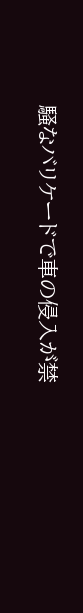騒なバリケードで車の侵入が禁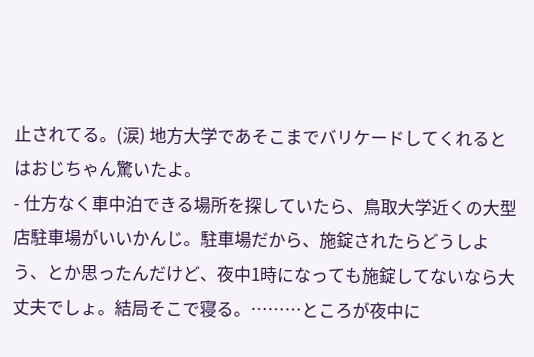止されてる。(涙) 地方大学であそこまでバリケードしてくれるとはおじちゃん驚いたよ。
- 仕方なく車中泊できる場所を探していたら、鳥取大学近くの大型店駐車場がいいかんじ。駐車場だから、施錠されたらどうしよう、とか思ったんだけど、夜中1時になっても施錠してないなら大丈夫でしょ。結局そこで寝る。………ところが夜中に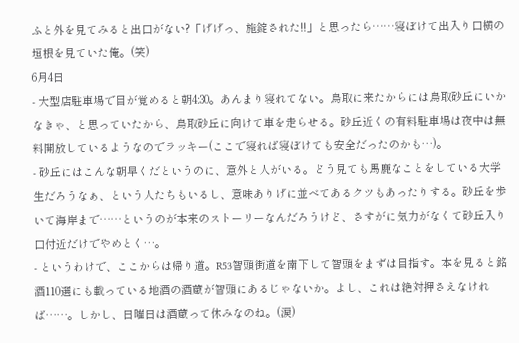ふと外を見てみると出口がない?「げげっ、施錠された!!」と思ったら……寝ぼけて出入り口横の垣根を見ていた俺。(笑)
6月4日
- 大型店駐車場で目が覚めると朝4:30。あんまり寝れてない。鳥取に来たからには鳥取砂丘にいかなきゃ、と思っていたから、鳥取砂丘に向けて車を走らせる。砂丘近くの有料駐車場は夜中は無料開放しているようなのでラッキー(ここで寝れば寝ぼけても安全だったのかも…)。
- 砂丘にはこんな朝早くだというのに、意外と人がいる。どう見ても馬鹿なことをしている大学生だろうなぁ、という人たちもいるし、意味ありげに並べてあるクツもあったりする。砂丘を歩いて海岸まで……というのが本来のストーリーなんだろうけど、さすがに気力がなくて砂丘入り口付近だけでやめとく…。
- というわけで、ここからは帰り道。R53智頭街道を南下して智頭をまずは目指す。本を見ると銘酒110選にも載っている地酒の酒蔵が智頭にあるじゃないか。よし、これは絶対押さえなければ……。しかし、日曜日は酒蔵って休みなのね。(涙)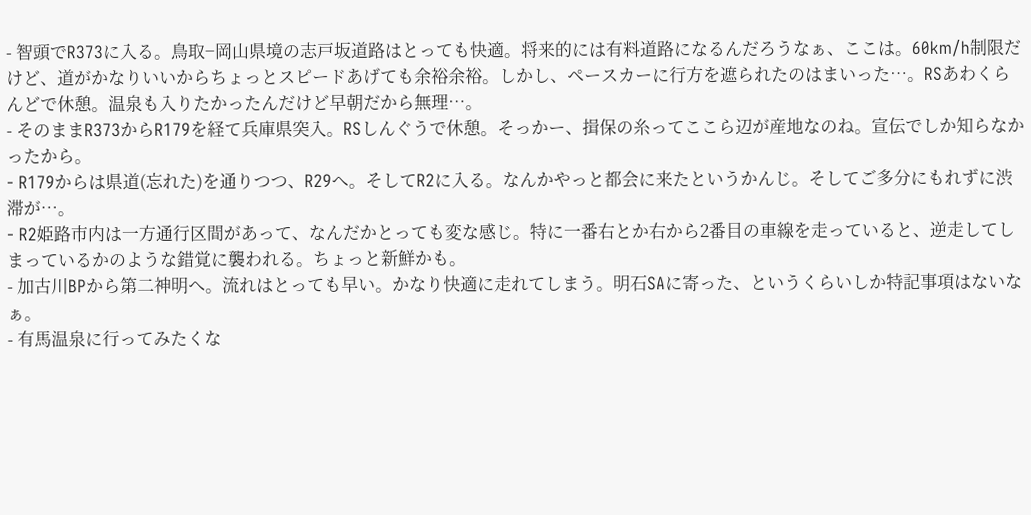- 智頭でR373に入る。鳥取−岡山県境の志戸坂道路はとっても快適。将来的には有料道路になるんだろうなぁ、ここは。60km/h制限だけど、道がかなりいいからちょっとスピードあげても余裕余裕。しかし、ペースカーに行方を遮られたのはまいった…。RSあわくらんどで休憩。温泉も入りたかったんだけど早朝だから無理…。
- そのままR373からR179を経て兵庫県突入。RSしんぐうで休憩。そっかー、揖保の糸ってここら辺が産地なのね。宣伝でしか知らなかったから。
- R179からは県道(忘れた)を通りつつ、R29へ。そしてR2に入る。なんかやっと都会に来たというかんじ。そしてご多分にもれずに渋滞が…。
- R2姫路市内は一方通行区間があって、なんだかとっても変な感じ。特に一番右とか右から2番目の車線を走っていると、逆走してしまっているかのような錯覚に襲われる。ちょっと新鮮かも。
- 加古川BPから第二神明へ。流れはとっても早い。かなり快適に走れてしまう。明石SAに寄った、というくらいしか特記事項はないなぁ。
- 有馬温泉に行ってみたくな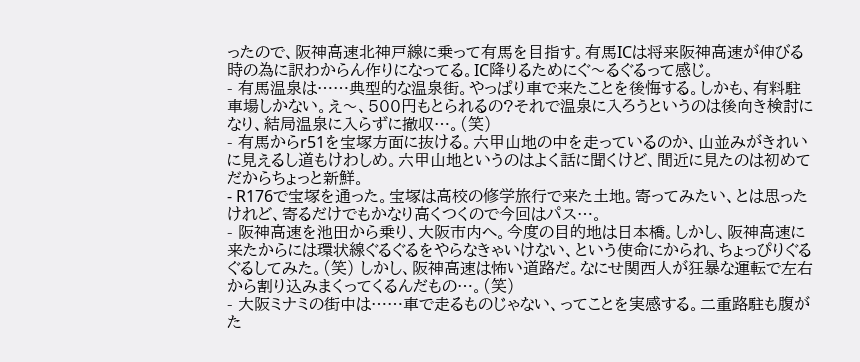ったので、阪神高速北神戸線に乗って有馬を目指す。有馬ICは将来阪神高速が伸びる時の為に訳わからん作りになってる。IC降りるためにぐ〜るぐるって感じ。
- 有馬温泉は……典型的な温泉街。やっぱり車で来たことを後悔する。しかも、有料駐車場しかない。え〜、500円もとられるの?それで温泉に入ろうというのは後向き検討になり、結局温泉に入らずに撤収…。(笑)
- 有馬からr51を宝塚方面に抜ける。六甲山地の中を走っているのか、山並みがきれいに見えるし道もけわしめ。六甲山地というのはよく話に聞くけど、間近に見たのは初めてだからちょっと新鮮。
- R176で宝塚を通った。宝塚は高校の修学旅行で来た土地。寄ってみたい、とは思ったけれど、寄るだけでもかなり高くつくので今回はパス…。
- 阪神高速を池田から乗り、大阪市内へ。今度の目的地は日本橋。しかし、阪神高速に来たからには環状線ぐるぐるをやらなきゃいけない、という使命にかられ、ちょっぴりぐるぐるしてみた。(笑) しかし、阪神高速は怖い道路だ。なにせ関西人が狂暴な運転で左右から割り込みまくってくるんだもの…。(笑)
- 大阪ミナミの街中は……車で走るものじゃない、ってことを実感する。二重路駐も腹がた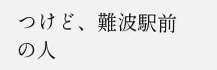つけど、難波駅前の人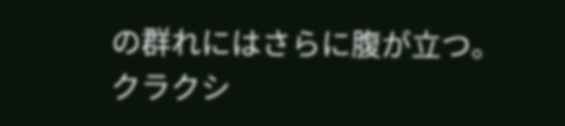の群れにはさらに腹が立つ。クラクシ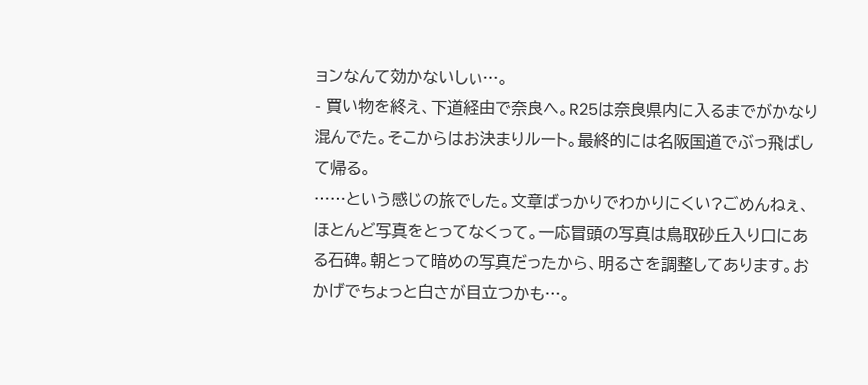ョンなんて効かないしぃ…。
- 買い物を終え、下道経由で奈良へ。R25は奈良県内に入るまでがかなり混んでた。そこからはお決まりルート。最終的には名阪国道でぶっ飛ばして帰る。
……という感じの旅でした。文章ばっかりでわかりにくい?ごめんねぇ、ほとんど写真をとってなくって。一応冒頭の写真は鳥取砂丘入り口にある石碑。朝とって暗めの写真だったから、明るさを調整してあります。おかげでちょっと白さが目立つかも…。